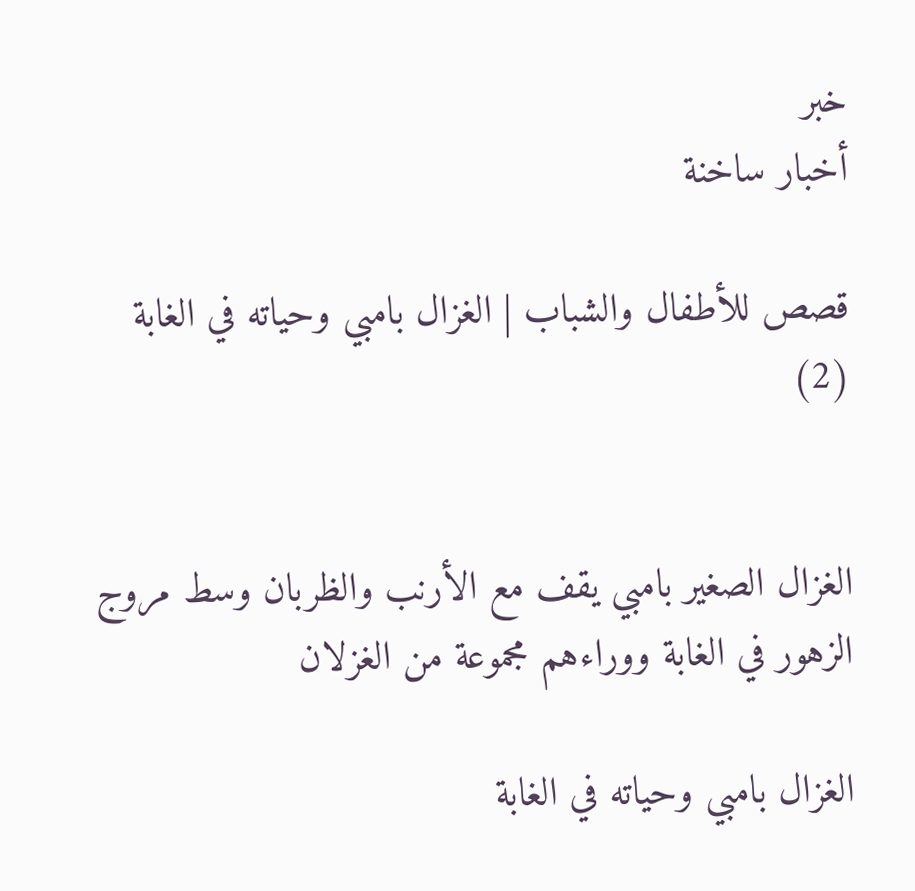خبر
أخبار ساخنة

قصص للأطفال والشباب | الغزال بامبي وحياته في الغابة (2)


الغزال الصغير بامبي يقف مع الأرنب والظربان وسط مروج الزهور في الغابة ووراءهم مجموعة من الغزلان

الغزال بامبي وحياته في الغابة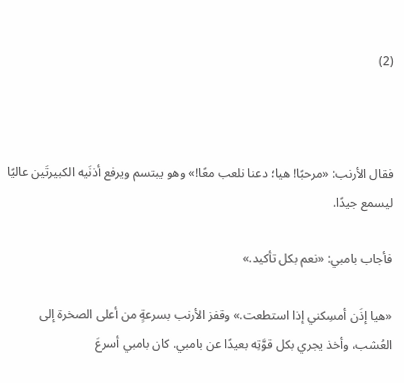(2)



فقال الأرنب: «مرحبًا! هيا؛ دعنا نلعب معًا!» وهو يبتسم ويرفع أذنَيه الكبيرتَين عاليًا ليسمع جيدًا.

فأجاب بامبي: «نعم بكل تأكيد.»

«هيا إذَن أمسِكني إذا استطعت.» وقفز الأرنب بسرعةٍ من أعلى الصخرة إلى العُشب، وأخذ يجري بكل قوَّتِه بعيدًا عن بامبي. كان بامبي أسرعَ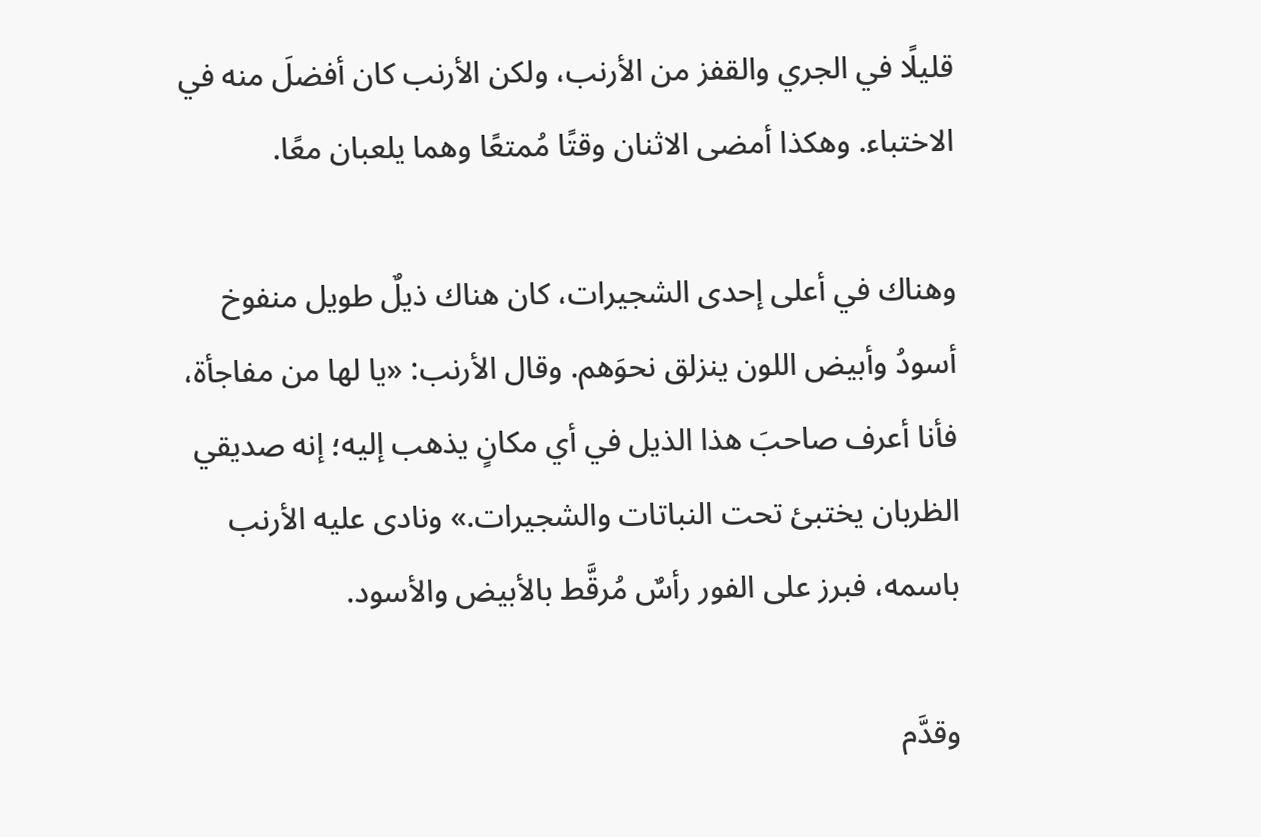قليلًا في الجري والقفز من الأرنب، ولكن الأرنب كان أفضلَ منه في الاختباء. وهكذا أمضى الاثنان وقتًا مُمتعًا وهما يلعبان معًا.

وهناك في أعلى إحدى الشجيرات، كان هناك ذيلٌ طويل منفوخ أسودُ وأبيض اللون ينزلق نحوَهم. وقال الأرنب: «يا لها من مفاجأة، فأنا أعرف صاحبَ هذا الذيل في أي مكانٍ يذهب إليه؛ إنه صديقي الظربان يختبئ تحت النباتات والشجيرات.» ونادى عليه الأرنب باسمه، فبرز على الفور رأسٌ مُرقَّط بالأبيض والأسود.

وقدَّم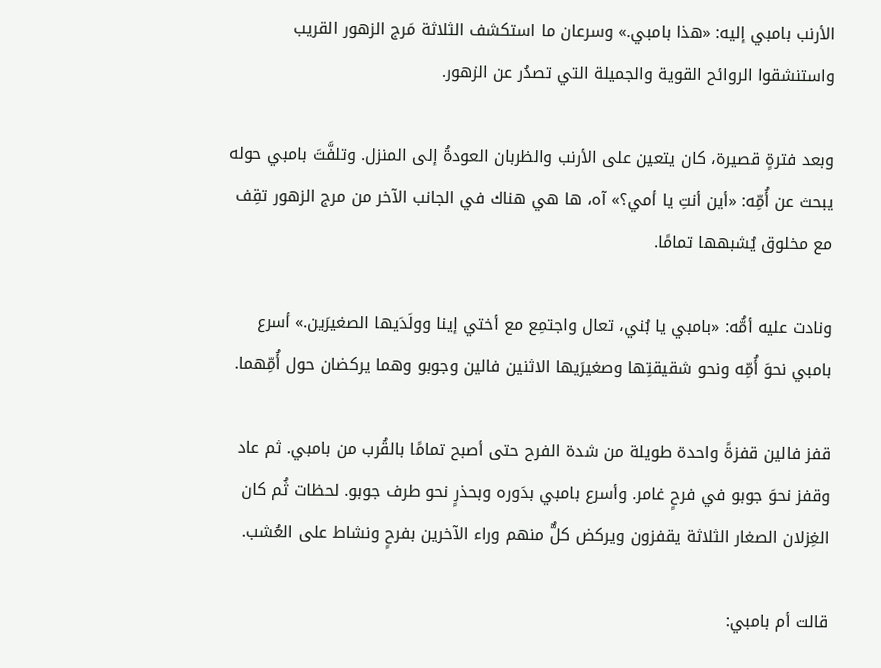الأرنب بامبي إليه: «هذا بامبي.» وسرعان ما استكشف الثلاثة مَرج الزهور القريب واستنشقوا الروائح القوية والجميلة التي تصدُر عن الزهور.

وبعد فترةٍ قصيرة، كان يتعين على الأرنب والظربان العودةُ إلى المنزل. وتلفَّتَ بامبي حوله يبحث عن أُمِّه: «أين أنتِ يا أمي؟» آه، ها هي هناك في الجانب الآخر من مرج الزهور تقِف مع مخلوق يُشبهها تمامًا.

ونادت عليه أمُّه: «بامبي يا بُني، تعال واجتمِع مع أختي إينا وولَدَيها الصغيرَين.» أسرع بامبي نحوَ أُمِّه ونحو شقيقتِها وصغيرَيها الاثنين فالين وجوبو وهما يركضان حول أُمِّهما.

قفز فالين قفزةً واحدة طويلة من شدة الفرح حتى أصبح تمامًا بالقُرب من بامبي. ثم عاد وقفز نحوَ جوبو في فرحٍ غامر. وأسرع بامبي بدَوره وبحذرٍ نحو طرف جوبو. لحظات ثُم كان الغِزلان الصغار الثلاثة يقفزون ويركض كلٌّ منهم وراء الآخرين بفرحٍ ونشاط على العُشب.

قالت أم بامبي: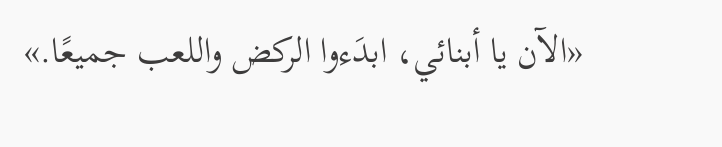«الآن يا أبنائي، ابدَءوا الركض واللعب جميعًا.»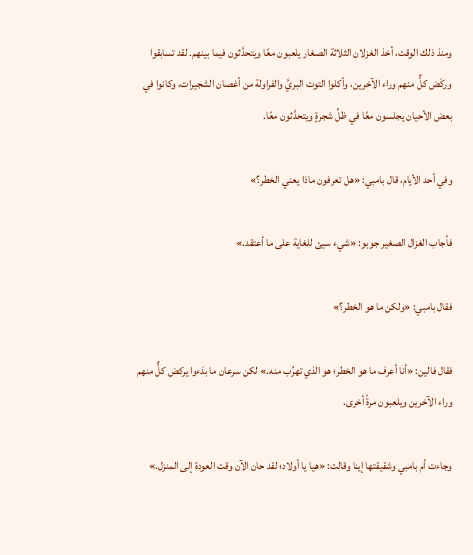ومنذ ذلك الوقت، أخذ الغزلان الثلاثة الصغار يلعبون معًا ويتحدَّثون فيما بينهم. لقد تسابقوا وركَض كلٌّ منهم وراء الآخرين، وأكلوا التوت البريَّ والفراولة من أغصان الشجيرات، وكانوا في بعض الأحيان يجلسون معًا في ظلِّ شجرةٍ ويتحدَّثون معًا.

وفي أحد الأيام، قال بامبي: «هل تعرفون ماذا يعني الخطر؟»

فأجاب الغزال الصغير جوبو: «شيء سيئ للغاية على ما أعتقد.»

فقال بامبي: «ولكن ما هو الخطر؟»

فقال فالين: «أنا أعرف ما هو الخطر؛ هو الذي تهرُب منه.» لكن سرعان ما بدَءوا يركض كلٌّ منهم وراء الآخرين ويلعبون مرةً أخرى.

وجاءت أم بامبي وشقيقتها إينا وقالت: «هيا يا أولاد؛ لقد حان الآن وقت العودة إلى المنزل.»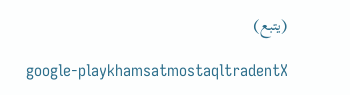(يتبع)

google-playkhamsatmostaqltradentX